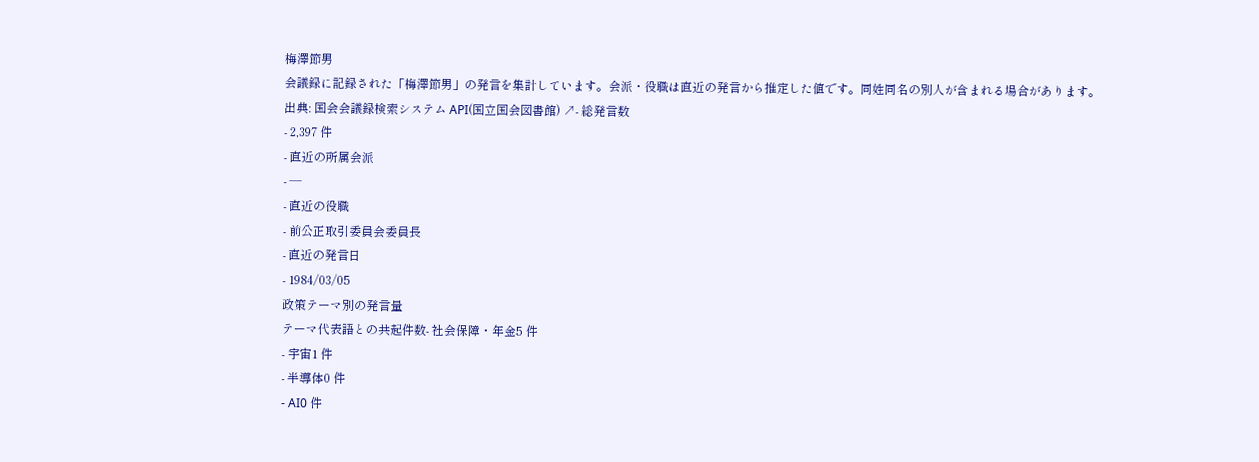梅澤節男
会議録に記録された「梅澤節男」の発言を集計しています。会派・役職は直近の発言から推定した値です。同姓同名の別人が含まれる場合があります。
出典: 国会会議録検索システム API(国立国会図書館) ↗- 総発言数
- 2,397 件
- 直近の所属会派
- —
- 直近の役職
- 前公正取引委員会委員長
- 直近の発言日
- 1984/03/05
政策テーマ別の発言量
テーマ代表語との共起件数- 社会保障・年金5 件
- 宇宙1 件
- 半導体0 件
- AI0 件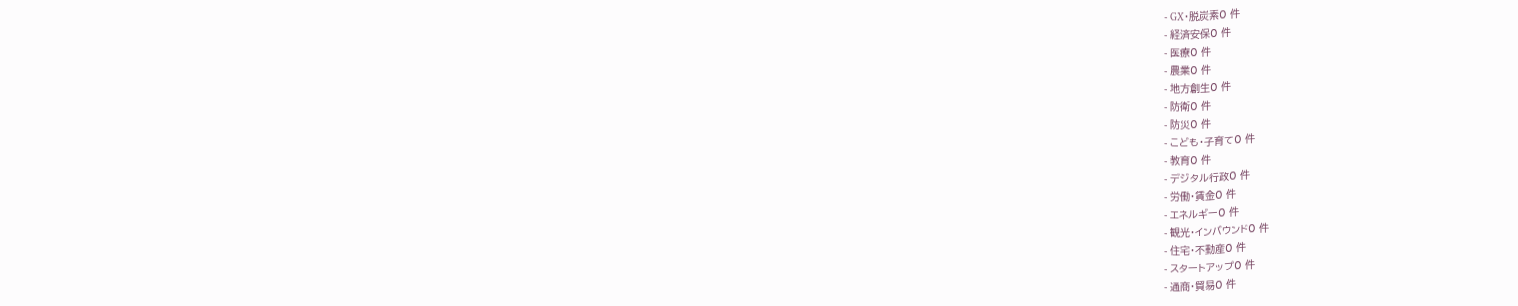- GX・脱炭素0 件
- 経済安保0 件
- 医療0 件
- 農業0 件
- 地方創生0 件
- 防衛0 件
- 防災0 件
- こども・子育て0 件
- 教育0 件
- デジタル行政0 件
- 労働・賃金0 件
- エネルギー0 件
- 観光・インバウンド0 件
- 住宅・不動産0 件
- スタートアップ0 件
- 通商・貿易0 件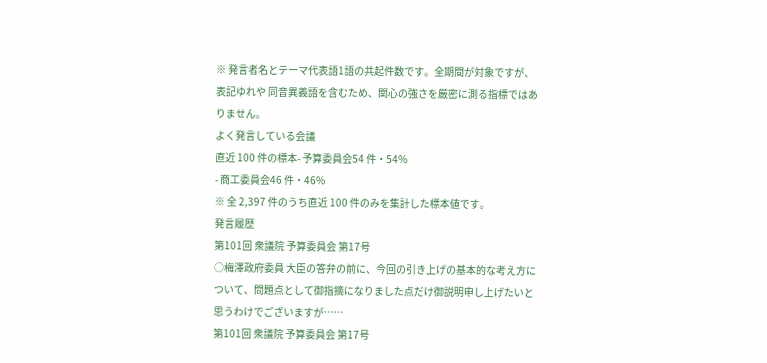※ 発言者名とテーマ代表語1語の共起件数です。全期間が対象ですが、表記ゆれや 同音異義語を含むため、関心の強さを厳密に測る指標ではありません。
よく発言している会議
直近 100 件の標本- 予算委員会54 件・54%
- 商工委員会46 件・46%
※ 全 2,397 件のうち直近 100 件のみを集計した標本値です。
発言履歴
第101回 衆議院 予算委員会 第17号
○梅澤政府委員 大臣の答弁の前に、今回の引き上げの基本的な考え方について、問題点として御指摘になりました点だけ御説明申し上げたいと思うわけでございますが……
第101回 衆議院 予算委員会 第17号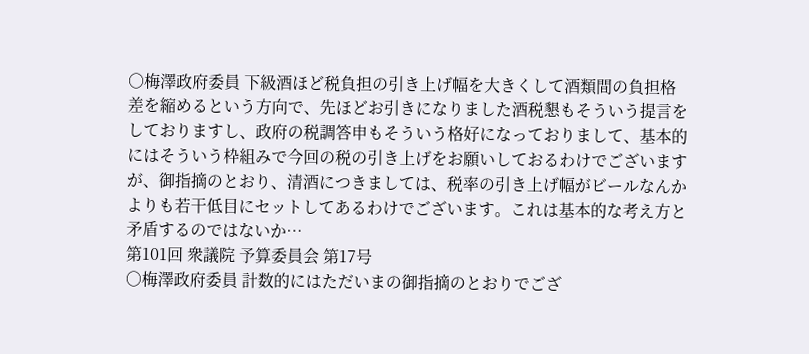○梅澤政府委員 下級酒ほど税負担の引き上げ幅を大きくして酒類間の負担格差を縮めるという方向で、先ほどお引きになりました酒税懇もそういう提言をしておりますし、政府の税調答申もそういう格好になっておりまして、基本的にはそういう枠組みで今回の税の引き上げをお願いしておるわけでございますが、御指摘のとおり、清酒につきましては、税率の引き上げ幅がビールなんかよりも若干低目にセットしてあるわけでございます。これは基本的な考え方と矛盾するのではないか…
第101回 衆議院 予算委員会 第17号
○梅澤政府委員 計数的にはただいまの御指摘のとおりでござ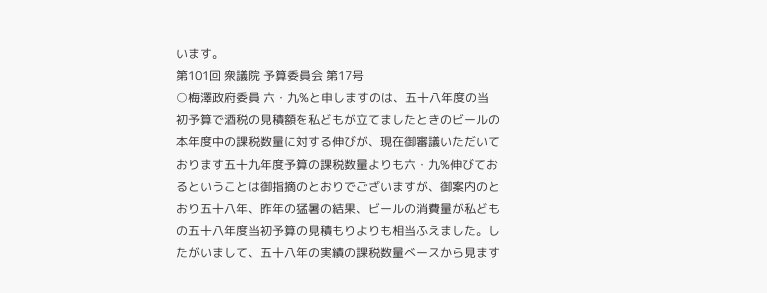います。
第101回 衆議院 予算委員会 第17号
○梅澤政府委員 六・九%と申しますのは、五十八年度の当初予算で酒税の見積額を私どもが立てましたときのビールの本年度中の課税数量に対する伸びが、現在御審議いただいております五十九年度予算の課税数量よりも六・九%伸びておるということは御指摘のとおりでございますが、御案内のとおり五十八年、昨年の猛暑の結果、ビールの消費量が私どもの五十八年度当初予算の見積もりよりも相当ふえました。したがいまして、五十八年の実績の課税数量べースから見ます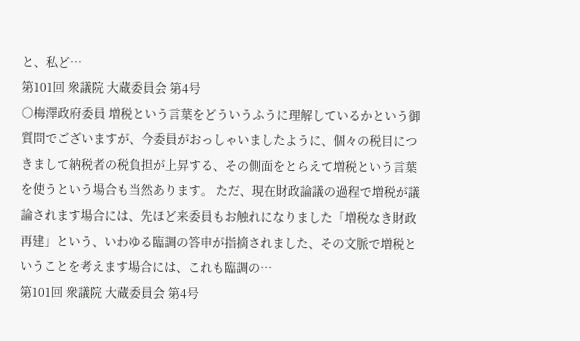と、私ど…
第101回 衆議院 大蔵委員会 第4号
○梅澤政府委員 増税という言葉をどういうふうに理解しているかという御質問でございますが、今委員がおっしゃいましたように、個々の税目につきまして納税者の税負担が上昇する、その側面をとらえて増税という言葉を使うという場合も当然あります。 ただ、現在財政論議の過程で増税が議論されます場合には、先ほど来委員もお触れになりました「増税なき財政再建」という、いわゆる臨調の答申が指摘されました、その文脈で増税ということを考えます場合には、これも臨調の…
第101回 衆議院 大蔵委員会 第4号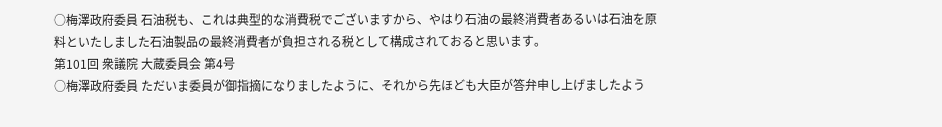○梅澤政府委員 石油税も、これは典型的な消費税でございますから、やはり石油の最終消費者あるいは石油を原料といたしました石油製品の最終消費者が負担される税として構成されておると思います。
第101回 衆議院 大蔵委員会 第4号
○梅澤政府委員 ただいま委員が御指摘になりましたように、それから先ほども大臣が答弁申し上げましたよう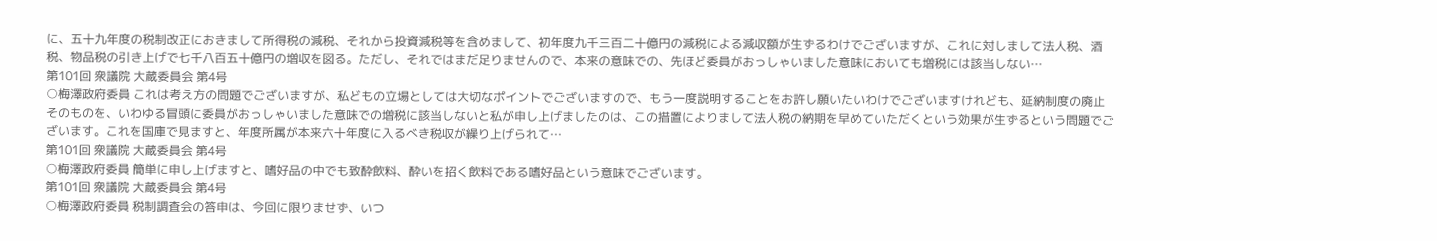に、五十九年度の税制改正におきまして所得税の減税、それから投資減税等を含めまして、初年度九千三百二十億円の減税による減収額が生ずるわけでございますが、これに対しまして法人税、酒税、物品税の引き上げで七千八百五十億円の増収を図る。ただし、それではまだ足りませんので、本来の意味での、先ほど委員がおっしゃいました意味においても増税には該当しない…
第101回 衆議院 大蔵委員会 第4号
○梅澤政府委員 これは考え方の問題でございますが、私どもの立場としては大切なポイントでございますので、もう一度説明することをお許し願いたいわけでございますけれども、延納制度の廃止そのものを、いわゆる冒頭に委員がおっしゃいました意味での増税に該当しないと私が申し上げましたのは、この措置によりまして法人税の納期を早めていただくという効果が生ずるという問題でございます。これを国庫で見ますと、年度所属が本来六十年度に入るべき税収が繰り上げられて…
第101回 衆議院 大蔵委員会 第4号
○梅澤政府委員 簡単に申し上げますと、嗜好品の中でも致酔飲料、酔いを招く飲料である嗜好品という意味でございます。
第101回 衆議院 大蔵委員会 第4号
○梅澤政府委員 税制調査会の答申は、今回に限りませず、いつ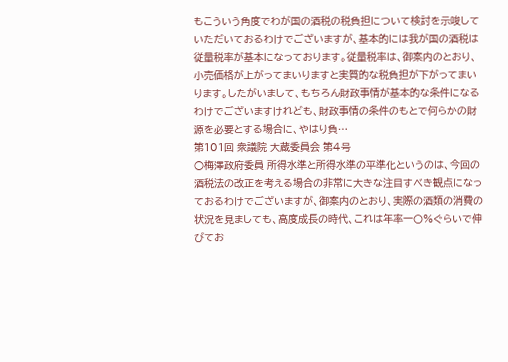もこういう角度でわが国の酒税の税負担について検討を示唆していただいておるわけでございますが、基本的には我が国の酒税は従量税率が基本になっております。従量税率は、御案内のとおり、小売価格が上がってまいりますと実質的な税負担が下がってまいります。したがいまして、もちろん財政事情が基本的な条件になるわけでございますけれども、財政事情の条件のもとで何らかの財源を必要とする場合に、やはり負…
第101回 衆議院 大蔵委員会 第4号
○梅澤政府委員 所得水準と所得水準の平準化というのは、今回の酒税法の改正を考える場合の非常に大きな注目すべき観点になっておるわけでございますが、御案内のとおり、実際の酒類の消費の状況を見ましても、高度成長の時代、これは年率一〇%ぐらいで伸びてお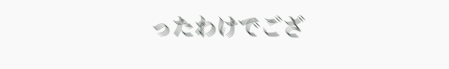ったわけでござ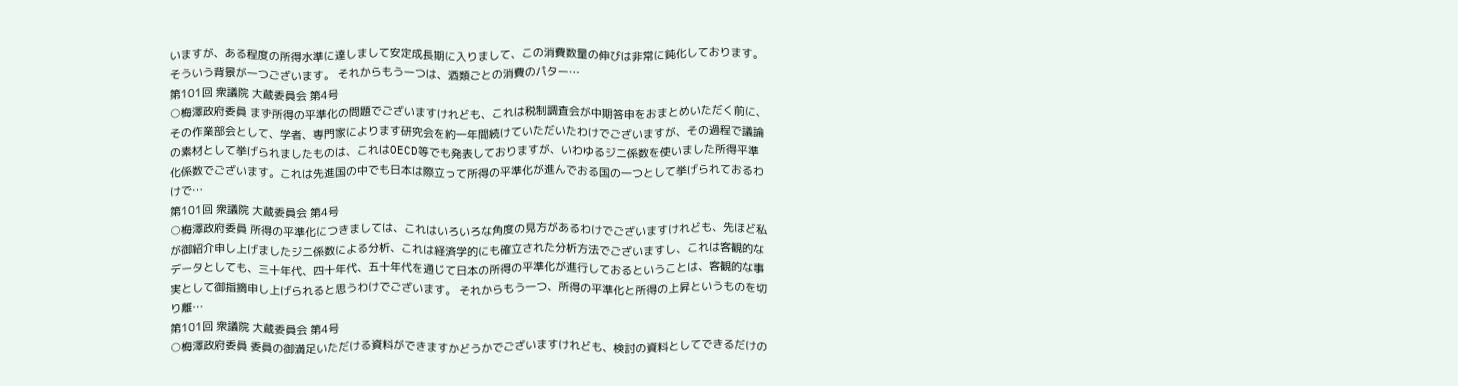いますが、ある程度の所得水準に達しまして安定成長期に入りまして、この消費数量の伸びは非常に鈍化しております。そういう背景が一つございます。 それからもう一つは、酒類ごとの消費のパター…
第101回 衆議院 大蔵委員会 第4号
○梅澤政府委員 まず所得の平準化の問題でございますけれども、これは税制調査会が中期答申をおまとめいただく前に、その作業部会として、学者、専門家によります研究会を約一年間続けていただいたわけでございますが、その過程で議論の素材として挙げられましたものは、これはOECD等でも発表しておりますが、いわゆるジニ係数を使いました所得平準化係数でございます。これは先進国の中でも日本は際立って所得の平準化が進んでおる国の一つとして挙げられておるわけで…
第101回 衆議院 大蔵委員会 第4号
○梅澤政府委員 所得の平準化につきましては、これはいろいろな角度の見方があるわけでございますけれども、先ほど私が御紹介申し上げましたジニ係数による分析、これは経済学的にも確立された分析方法でございますし、これは客観的なデータとしても、三十年代、四十年代、五十年代を通じて日本の所得の平準化が進行しておるということは、客観的な事実として御指摘申し上げられると思うわけでございます。 それからもう一つ、所得の平準化と所得の上昇というものを切り離…
第101回 衆議院 大蔵委員会 第4号
○梅澤政府委員 委員の御満足いただける資料ができますかどうかでございますけれども、検討の資料としてできるだけの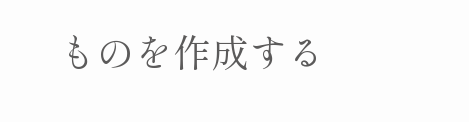ものを作成する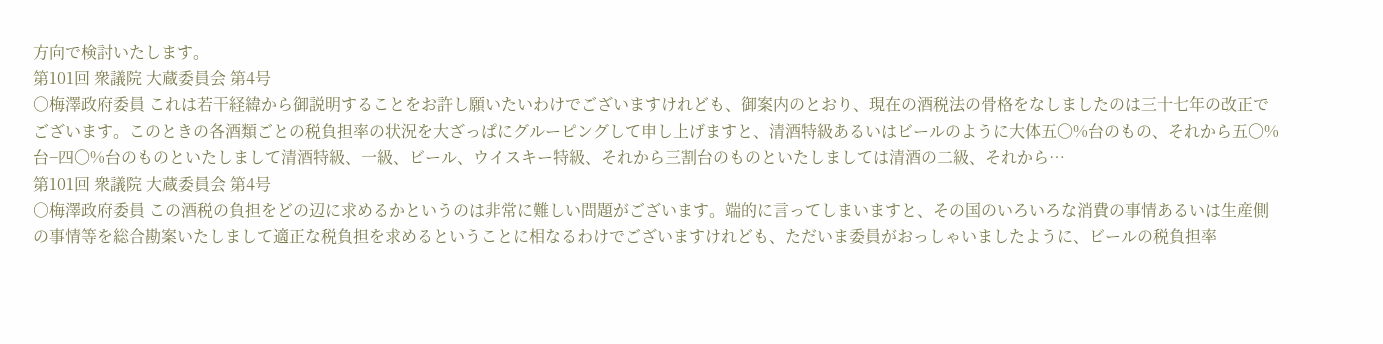方向で検討いたします。
第101回 衆議院 大蔵委員会 第4号
○梅澤政府委員 これは若干経緯から御説明することをお許し願いたいわけでございますけれども、御案内のとおり、現在の酒税法の骨格をなしましたのは三十七年の改正でございます。このときの各酒類ごとの税負担率の状況を大ざっぱにグルーピングして申し上げますと、清酒特級あるいはビールのように大体五〇%台のもの、それから五〇%台−四〇%台のものといたしまして清酒特級、一級、ビール、ウイスキー特級、それから三割台のものといたしましては清酒の二級、それから…
第101回 衆議院 大蔵委員会 第4号
○梅澤政府委員 この酒税の負担をどの辺に求めるかというのは非常に難しい問題がございます。端的に言ってしまいますと、その国のいろいろな消費の事情あるいは生産側の事情等を総合勘案いたしまして適正な税負担を求めるということに相なるわけでございますけれども、ただいま委員がおっしゃいましたように、ビールの税負担率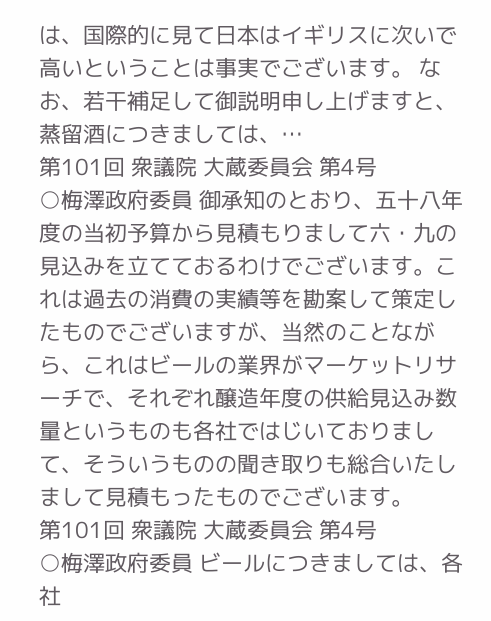は、国際的に見て日本はイギリスに次いで高いということは事実でございます。 なお、若干補足して御説明申し上げますと、蒸留酒につきましては、…
第101回 衆議院 大蔵委員会 第4号
○梅澤政府委員 御承知のとおり、五十八年度の当初予算から見積もりまして六・九の見込みを立てておるわけでございます。これは過去の消費の実績等を勘案して策定したものでございますが、当然のことながら、これはビールの業界がマーケットリサーチで、それぞれ醸造年度の供給見込み数量というものも各社ではじいておりまして、そういうものの聞き取りも総合いたしまして見積もったものでございます。
第101回 衆議院 大蔵委員会 第4号
○梅澤政府委員 ビールにつきましては、各社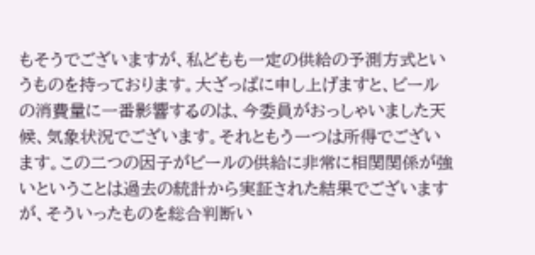もそうでございますが、私どもも一定の供給の予測方式というものを持っております。大ざっぱに申し上げますと、ビールの消費量に一番影響するのは、今委員がおっしゃいました天候、気象状況でございます。それともう一つは所得でございます。この二つの因子がビールの供給に非常に相関関係が強いということは過去の統計から実証された結果でございますが、そういったものを総合判断い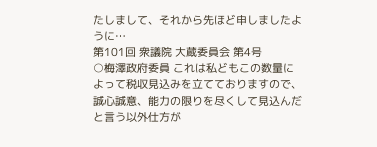たしまして、それから先ほど申しましたように…
第101回 衆議院 大蔵委員会 第4号
○梅澤政府委員 これは私どもこの数量によって税収見込みを立てておりますので、誠心誠意、能力の限りを尽くして見込んだと言う以外仕方が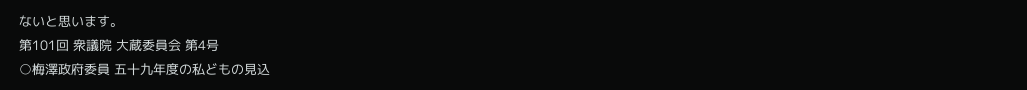ないと思います。
第101回 衆議院 大蔵委員会 第4号
○梅澤政府委員 五十九年度の私どもの見込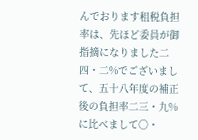んでおります租税負担率は、先ほど委員が御指摘になりました二四・二%でございまして、五十八年度の補正後の負担率二三・九%に比べまして〇・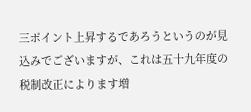三ポイント上昇するであろうというのが見込みでございますが、これは五十九年度の税制改正によります増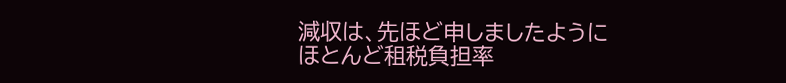減収は、先ほど申しましたようにほとんど租税負担率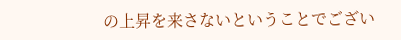の上昇を来さないということでござい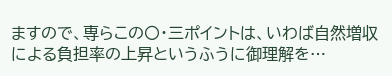ますので、専らこの〇・三ポイントは、いわば自然増収による負担率の上昇というふうに御理解を…